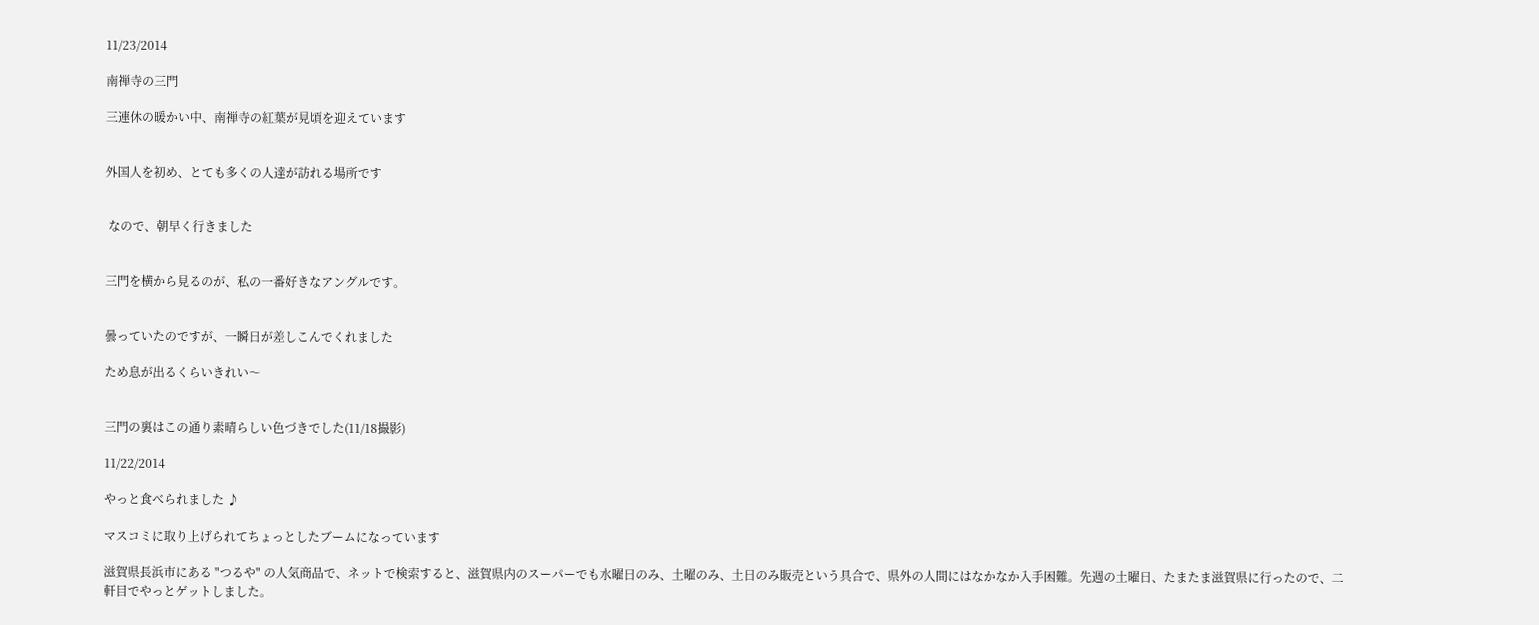11/23/2014

南禅寺の三門

三連休の暖かい中、南禅寺の紅葉が見頃を迎えています


外国人を初め、とても多くの人達が訪れる場所です


 なので、朝早く行きました


三門を横から見るのが、私の一番好きなアングルです。


曇っていたのですが、一瞬日が差しこんでくれました

ため息が出るくらいきれい〜


三門の裏はこの通り素晴らしい色づきでした(11/18撮影)

11/22/2014

やっと食べられました ♪

マスコミに取り上げられてちょっとしたブームになっています

滋賀県長浜市にある "つるや" の人気商品で、ネットで検索すると、滋賀県内のスーパーでも水曜日のみ、土曜のみ、土日のみ販売という具合で、県外の人間にはなかなか入手困難。先週の土曜日、たまたま滋賀県に行ったので、二軒目でやっとゲットしました。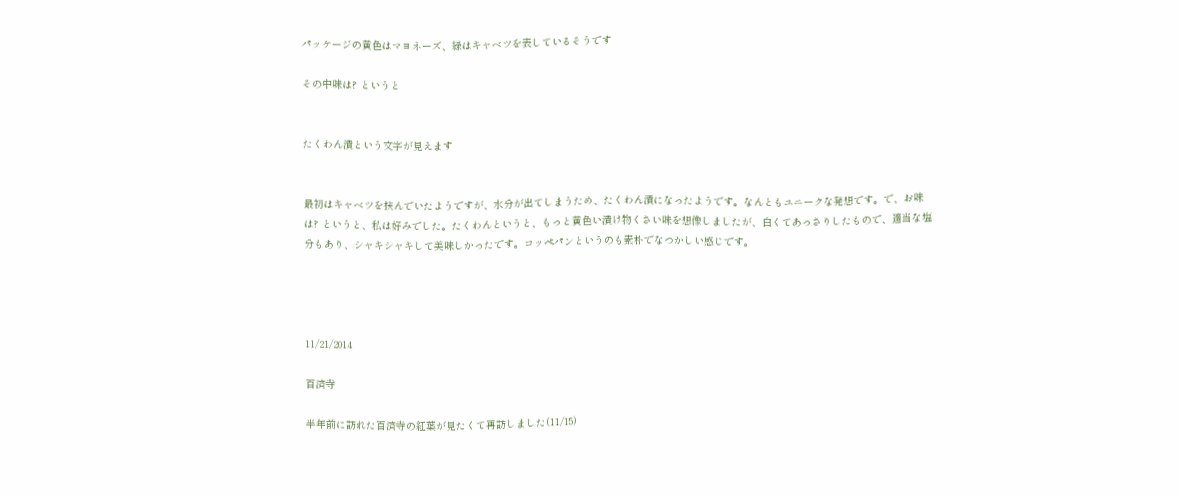パッケージの黄色はマヨネーズ、緑はキャベツを表しているそうです

その中味は? というと


たくわん漬という文字が見えます


最初はキャベツを挟んでいたようですが、水分が出てしまうため、たくわん漬になったようです。なんともユニークな発想です。で、お味は? というと、私は好みでした。たくわんというと、もっと黄色い漬け物くさい味を想像しましたが、白くてあっさりしたもので、適当な塩分もあり、シャキシャキして美味しかったです。コッペパンというのも素朴でなつかしい感じです。




11/21/2014

百済寺

半年前に訪れた百済寺の紅葉が見たくて再訪しました(11/15)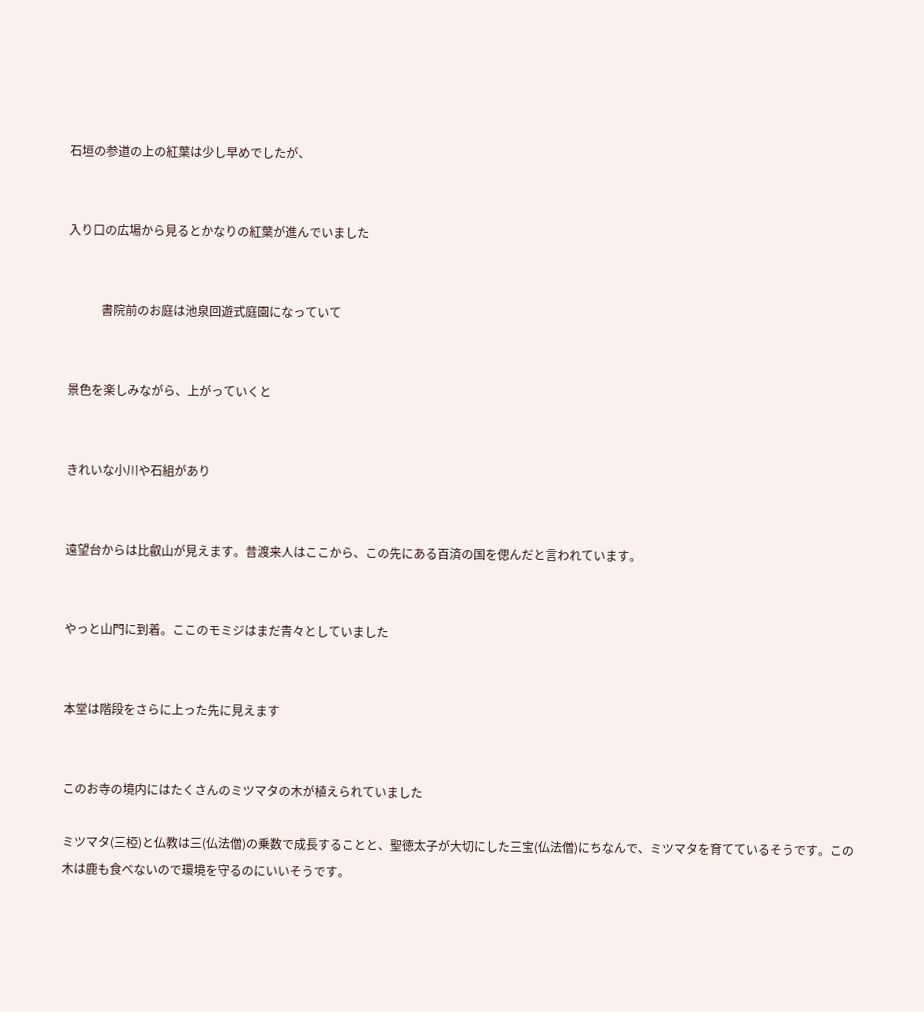石垣の参道の上の紅葉は少し早めでしたが、


入り口の広場から見るとかなりの紅葉が進んでいました


           書院前のお庭は池泉回遊式庭園になっていて


景色を楽しみながら、上がっていくと


きれいな小川や石組があり


遠望台からは比叡山が見えます。昔渡来人はここから、この先にある百済の国を偲んだと言われています。


やっと山門に到着。ここのモミジはまだ青々としていました


本堂は階段をさらに上った先に見えます


このお寺の境内にはたくさんのミツマタの木が植えられていました

ミツマタ(三椏)と仏教は三(仏法僧)の乗数で成長することと、聖徳太子が大切にした三宝(仏法僧)にちなんで、ミツマタを育てているそうです。この木は鹿も食べないので環境を守るのにいいそうです。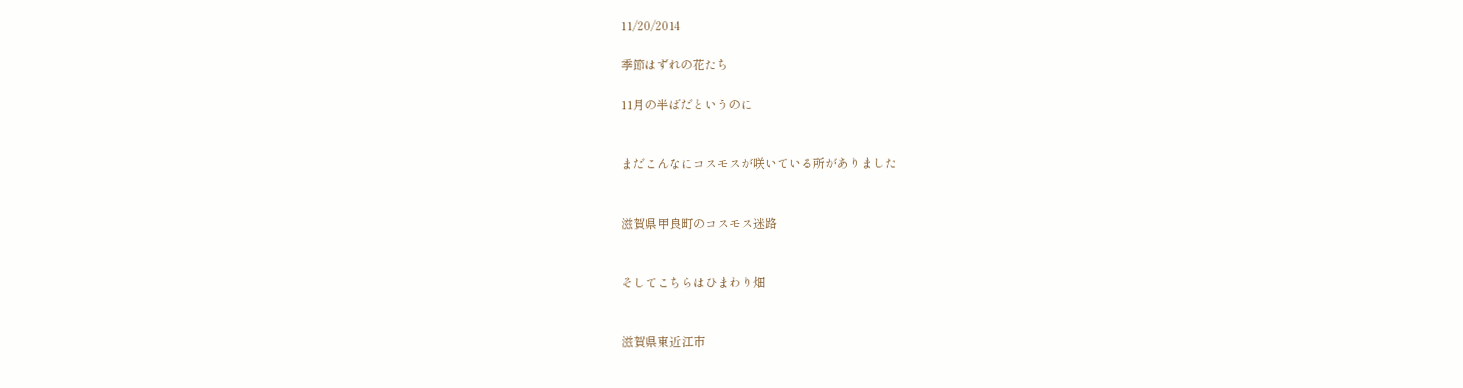11/20/2014

季節はずれの花たち

11月の半ばだというのに


まだこんなにコスモスが咲いている所がありました


滋賀県甲良町のコスモス迷路


そしてこちらはひまわり畑


滋賀県東近江市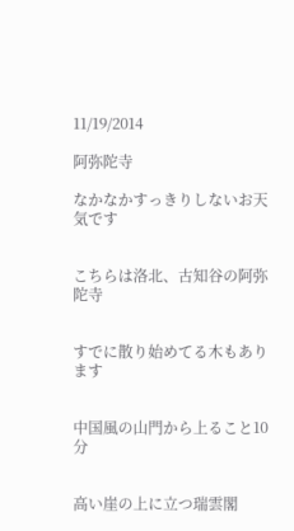11/19/2014

阿弥陀寺

なかなかすっきりしないお天気です


こちらは洛北、古知谷の阿弥陀寺


すでに散り始めてる木もあります


中国風の山門から上ること10分


高い崖の上に立つ瑞雲閣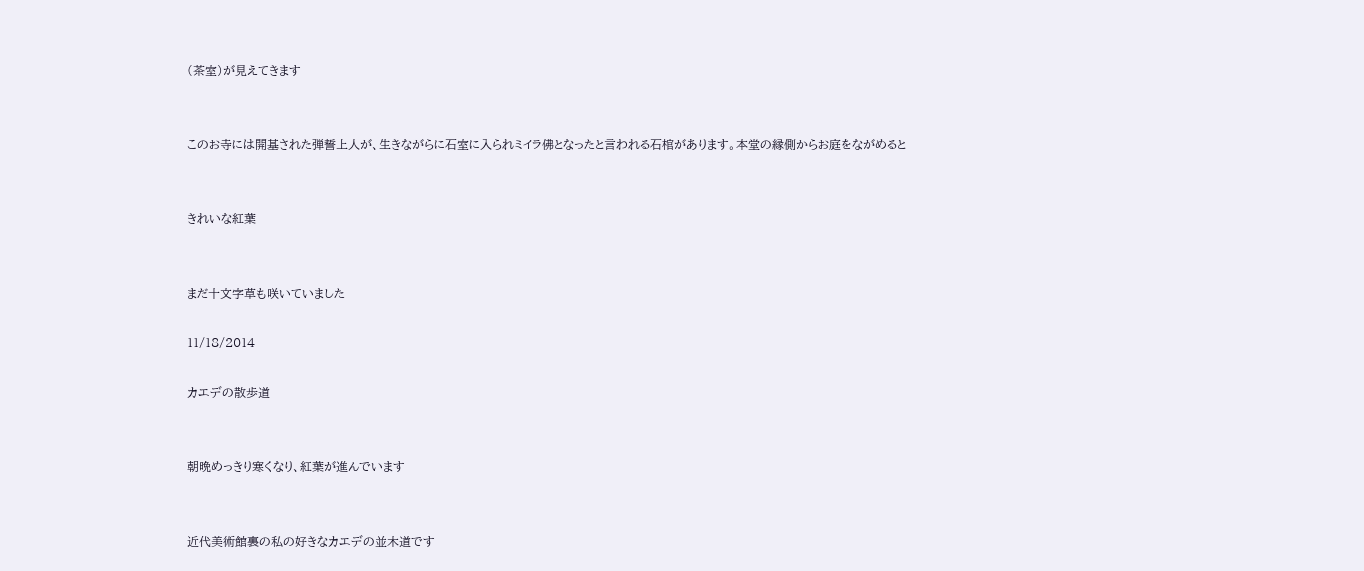(茶室)が見えてきます


このお寺には開基された弾誓上人が、生きながらに石室に入られミイラ佛となったと言われる石棺があります。本堂の縁側からお庭をながめると


きれいな紅葉


まだ十文字草も咲いていました

11/18/2014

カエデの散歩道


朝晩めっきり寒くなり、紅葉が進んでいます


近代美術館裏の私の好きなカエデの並木道です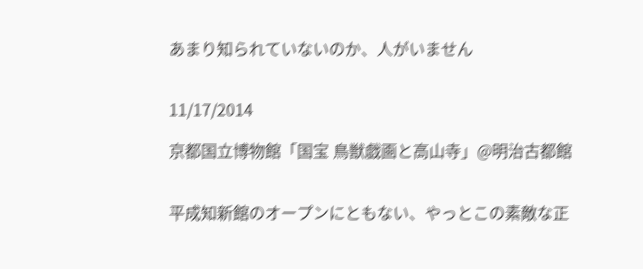あまり知られていないのか、人がいません


11/17/2014

京都国立博物館「国宝 鳥獣戯画と高山寺」@明治古都館


平成知新館のオープンにともない、やっとこの素敵な正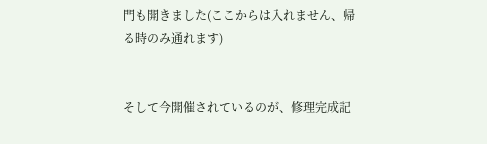門も開きました(ここからは入れません、帰る時のみ通れます)


そして今開催されているのが、修理完成記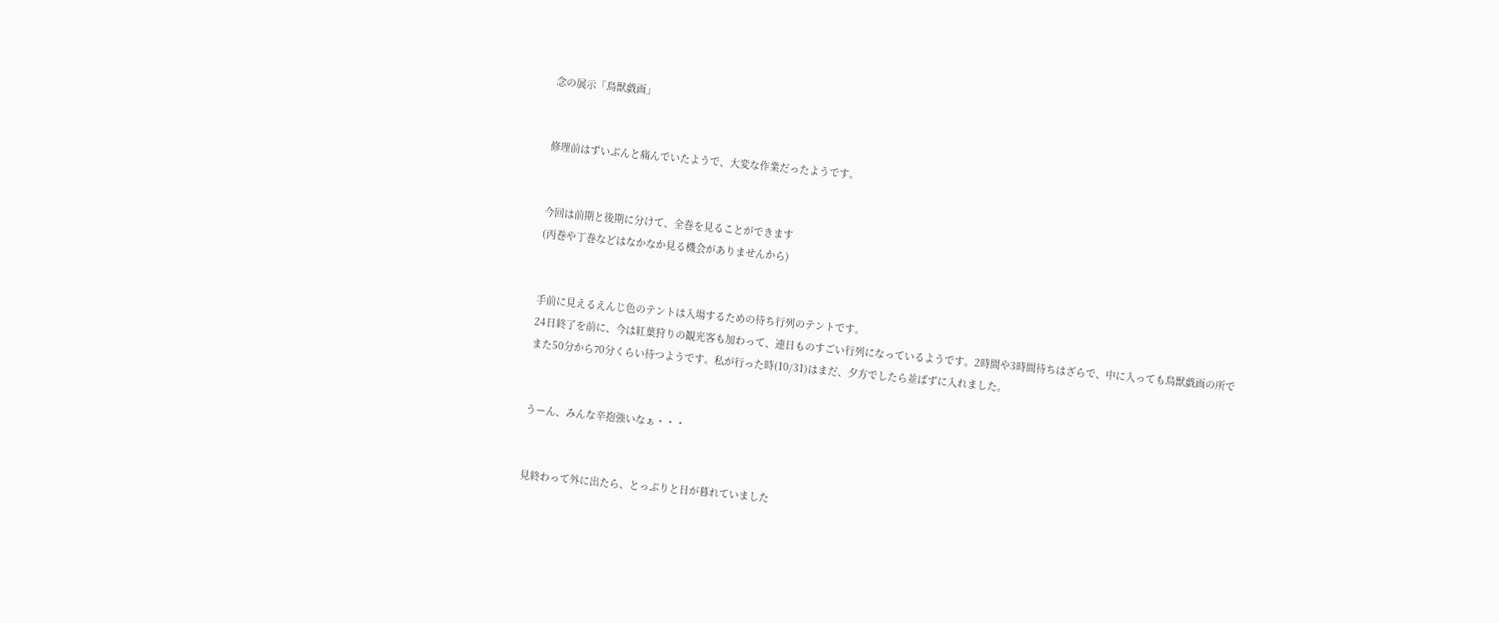念の展示「鳥獣戯画」


修理前はずいぶんと痛んでいたようで、大変な作業だったようです。


今回は前期と後期に分けて、全巻を見ることができます
(丙巻や丁巻などはなかなか見る機会がありませんから)


手前に見えるえんじ色のテントは入場するための待ち行列のテントです。
24日終了を前に、今は紅葉狩りの観光客も加わって、連日ものすごい行列になっているようです。2時間や3時間待ちはざらで、中に入っても鳥獣戯画の所でまた50分から70分くらい待つようです。私が行った時(10/31)はまだ、夕方でしたら並ばずに入れました。


うーん、みんな辛抱強いなぁ・・・


見終わって外に出たら、とっぷりと日が暮れていました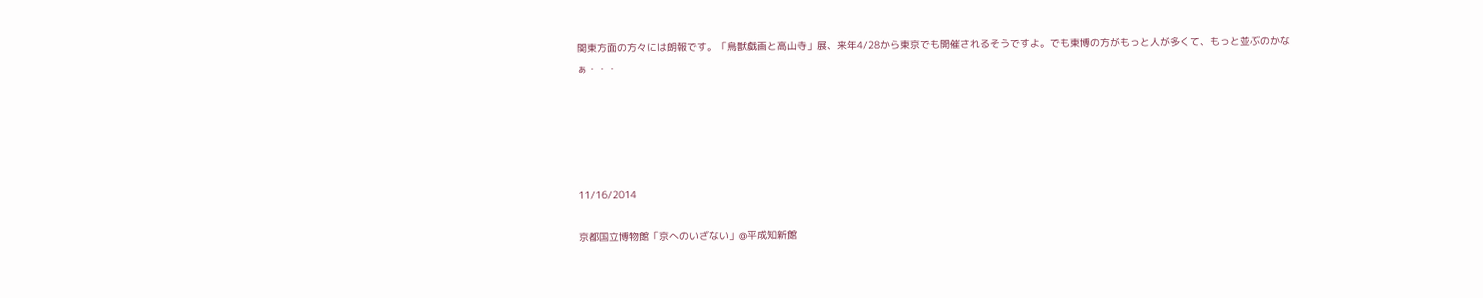関東方面の方々には朗報です。「鳥獣戯画と高山寺」展、来年4/28から東京でも開催されるそうですよ。でも東博の方がもっと人が多くて、もっと並ぶのかなぁ・・・





11/16/2014

京都国立博物館「京へのいざない」@平成知新館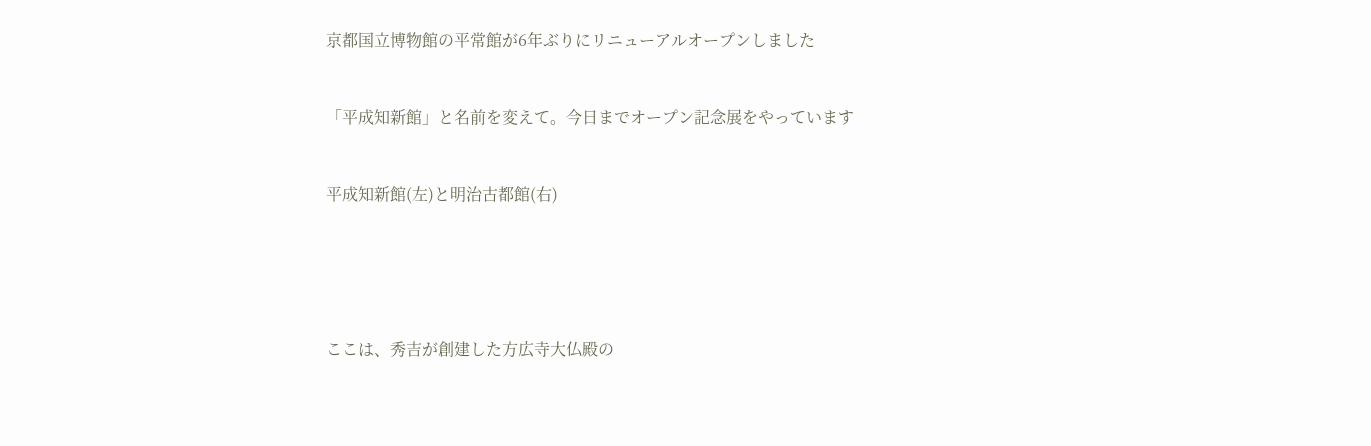京都国立博物館の平常館が6年ぶりにリニューアルオープンしました


「平成知新館」と名前を変えて。今日までオープン記念展をやっています


平成知新館(左)と明治古都館(右)





ここは、秀吉が創建した方広寺大仏殿の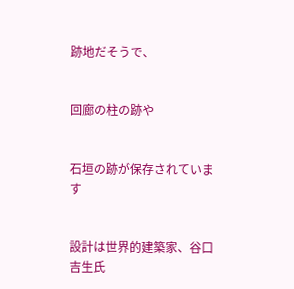跡地だそうで、


回廊の柱の跡や


石垣の跡が保存されています


設計は世界的建築家、谷口吉生氏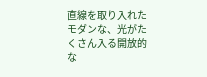直線を取り入れたモダンな、光がたくさん入る開放的な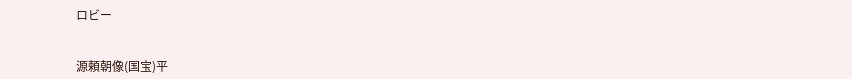ロビー


源頼朝像(国宝)平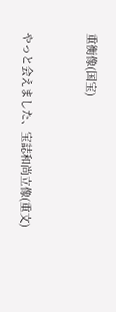重衡像(国宝)


やっと会えました、宝誌和尚立像(重文)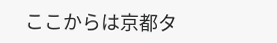ここからは京都タ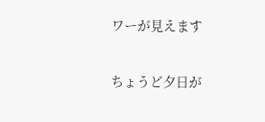ワーが見えます


ちょうど夕日が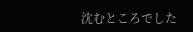沈むところでした